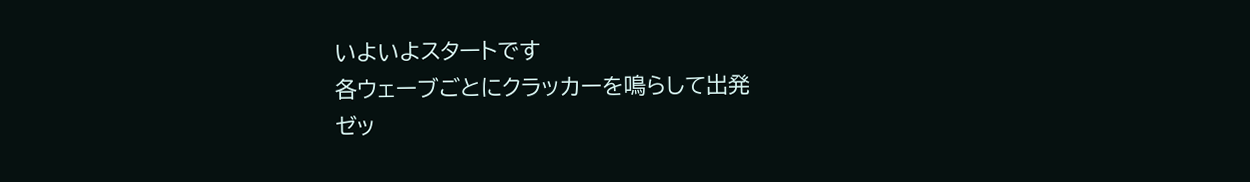いよいよスタートです
各ウェーブごとにクラッカーを鳴らして出発
ゼッ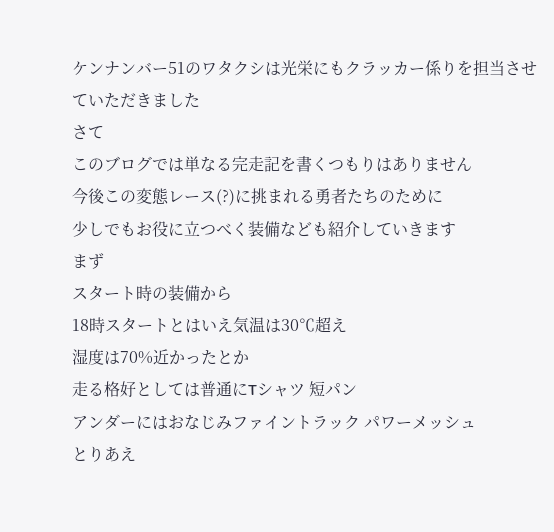ケンナンバー51のワタクシは光栄にもクラッカー係りを担当させていただきました
さて
このブログでは単なる完走記を書くつもりはありません
今後この変態レース(?)に挑まれる勇者たちのために
少しでもお役に立つべく装備なども紹介していきます
まず
スタート時の装備から
18時スタートとはいえ気温は30℃超え
湿度は70%近かったとか
走る格好としては普通にTシャツ 短パン
アンダーにはおなじみファイントラック パワーメッシュ
とりあえ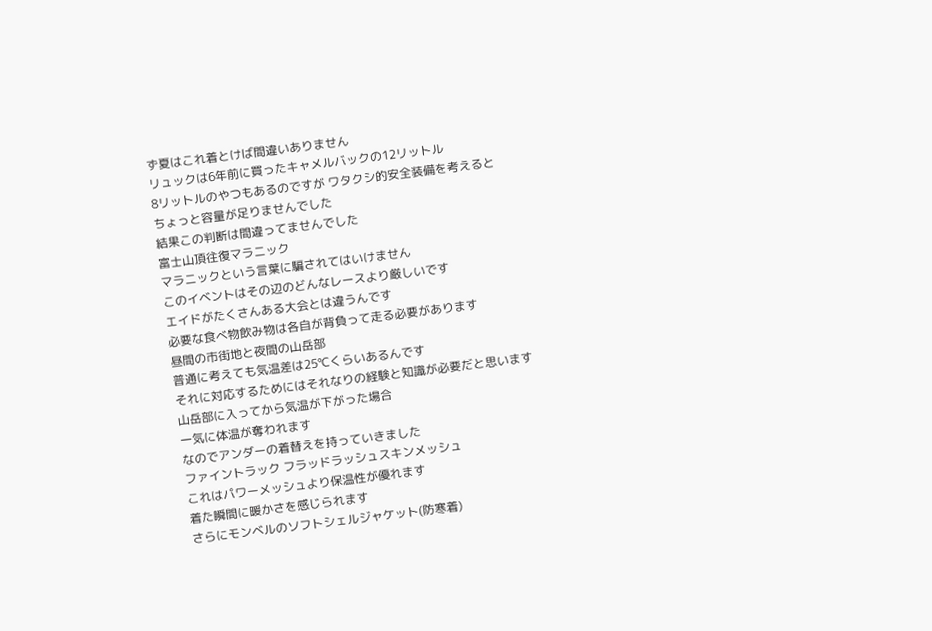ず夏はこれ着とけば間違いありません
リュックは6年前に買ったキャメルバックの12リットル
8リットルのやつもあるのですが ワタクシ的安全装備を考えると
ちょっと容量が足りませんでした
結果この判断は間違ってませんでした
富士山頂往復マラニック
マラニックという言葉に騙されてはいけません
このイベントはその辺のどんなレースより厳しいです
エイドがたくさんある大会とは違うんです
必要な食べ物飲み物は各自が背負って走る必要があります
昼間の市街地と夜間の山岳部
普通に考えても気温差は25℃くらいあるんです
それに対応するためにはそれなりの経験と知識が必要だと思います
山岳部に入ってから気温が下がった場合
一気に体温が奪われます
なのでアンダーの着替えを持っていきました
ファイントラック フラッドラッシュスキンメッシュ
これはパワーメッシュより保温性が優れます
着た瞬間に暖かさを感じられます
さらにモンベルのソフトシェルジャケット(防寒着)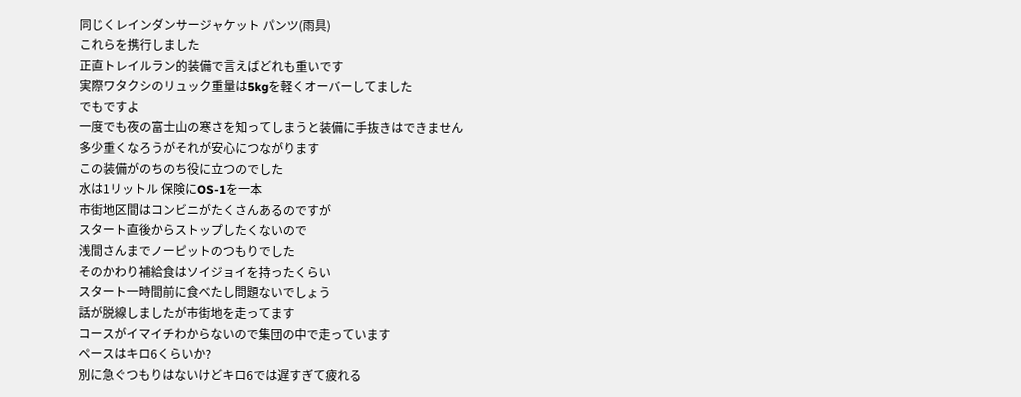同じくレインダンサージャケット パンツ(雨具)
これらを携行しました
正直トレイルラン的装備で言えばどれも重いです
実際ワタクシのリュック重量は5kgを軽くオーバーしてました
でもですよ
一度でも夜の富士山の寒さを知ってしまうと装備に手抜きはできません
多少重くなろうがそれが安心につながります
この装備がのちのち役に立つのでした
水は1リットル 保険にOS-1を一本
市街地区間はコンビニがたくさんあるのですが
スタート直後からストップしたくないので
浅間さんまでノーピットのつもりでした
そのかわり補給食はソイジョイを持ったくらい
スタート一時間前に食べたし問題ないでしょう
話が脱線しましたが市街地を走ってます
コースがイマイチわからないので集団の中で走っています
ペースはキロ6くらいか?
別に急ぐつもりはないけどキロ6では遅すぎて疲れる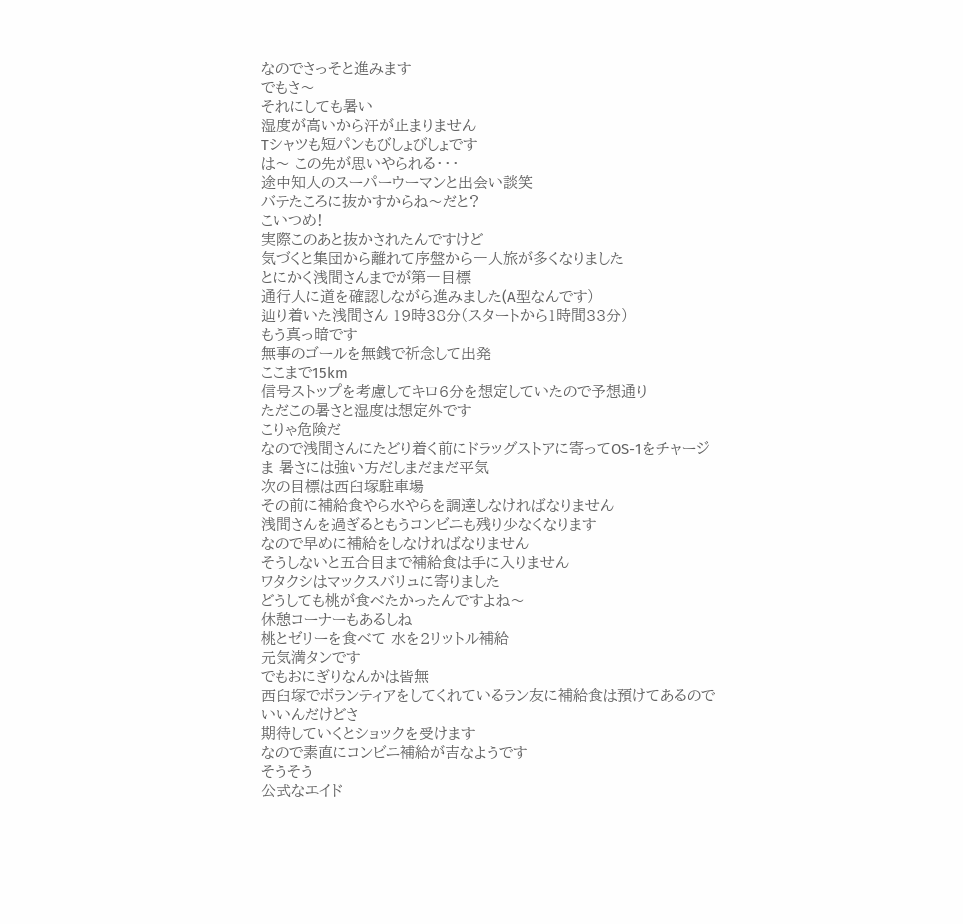なのでさっそと進みます
でもさ〜
それにしても暑い
湿度が高いから汗が止まりません
Tシャツも短パンもびしょびしょです
は〜 この先が思いやられる・・・
途中知人のスーパーウーマンと出会い談笑
バテたころに抜かすからね〜だと?
こいつめ!
実際このあと抜かされたんですけど
気づくと集団から離れて序盤から一人旅が多くなりました
とにかく浅間さんまでが第一目標
通行人に道を確認しながら進みました(A型なんです)
辿り着いた浅間さん 19時38分(スタートから1時間33分)
もう真っ暗です
無事のゴールを無銭で祈念して出発
ここまで15km
信号ストップを考慮してキロ6分を想定していたので予想通り
ただこの暑さと湿度は想定外です
こりゃ危険だ
なので浅間さんにたどり着く前にドラッグストアに寄ってOS-1をチャージ
ま 暑さには強い方だしまだまだ平気
次の目標は西臼塚駐車場
その前に補給食やら水やらを調達しなければなりません
浅間さんを過ぎるともうコンビニも残り少なくなります
なので早めに補給をしなければなりません
そうしないと五合目まで補給食は手に入りません
ワタクシはマックスバリュに寄りました
どうしても桃が食べたかったんですよね〜
休憩コーナーもあるしね
桃とゼリーを食べて 水を2リットル補給
元気満タンです
でもおにぎりなんかは皆無
西臼塚でボランティアをしてくれているラン友に補給食は預けてあるので
いいんだけどさ
期待していくとショックを受けます
なので素直にコンビニ補給が吉なようです
そうそう
公式なエイド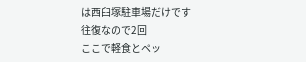は西臼塚駐車場だけです
往復なので2回
ここで軽食とペッ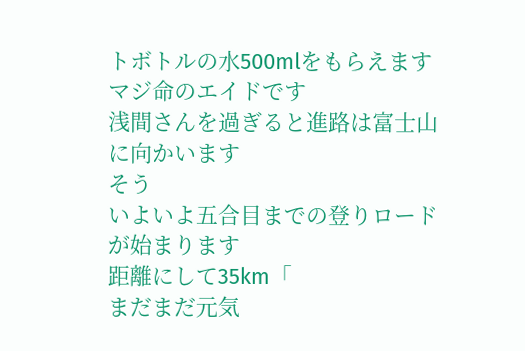トボトルの水500mlをもらえます
マジ命のエイドです
浅間さんを過ぎると進路は富士山に向かいます
そう
いよいよ五合目までの登りロードが始まります
距離にして35km「
まだまだ元気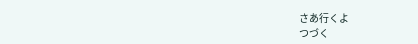さあ行くよ
つづく